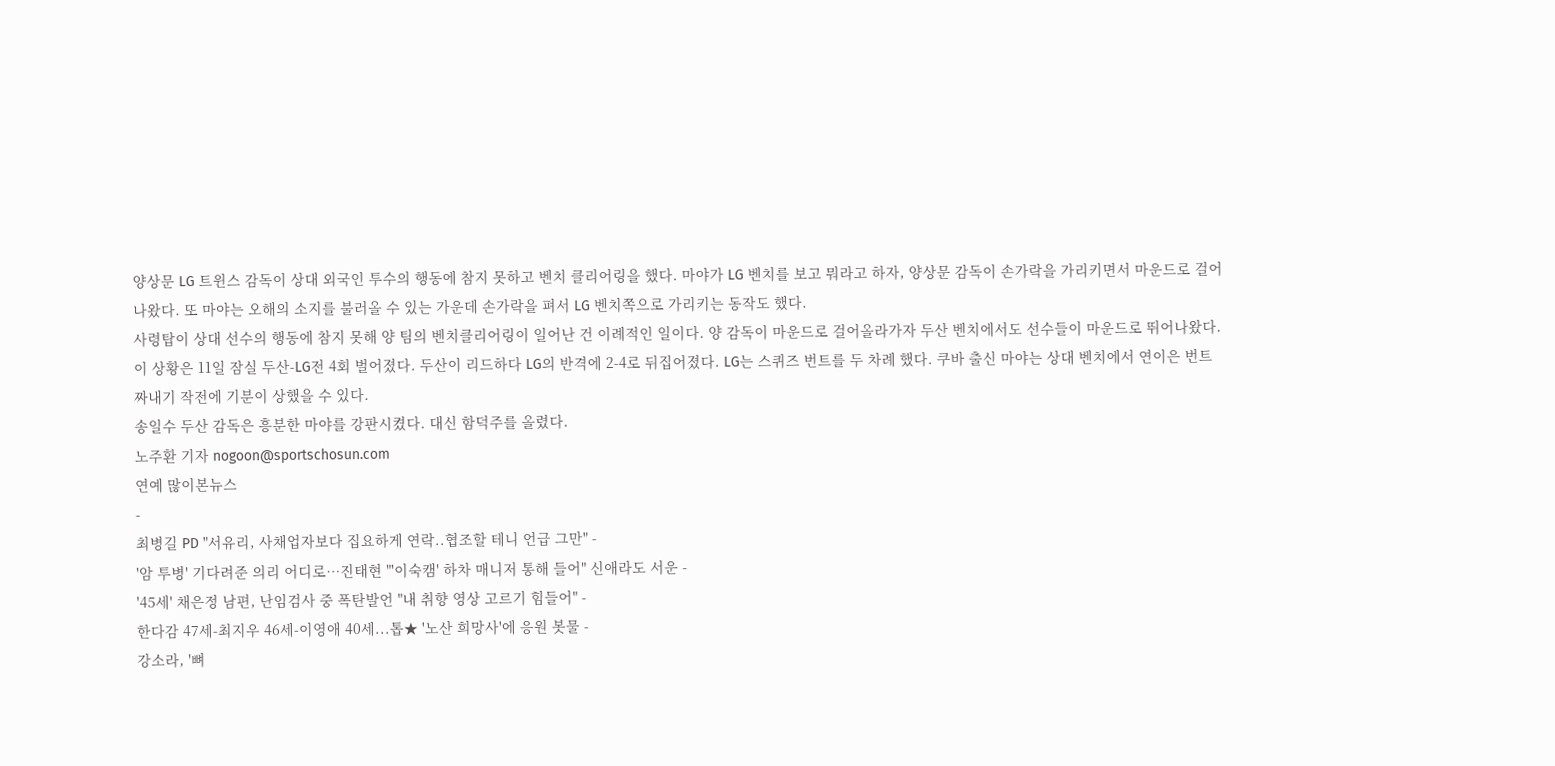양상문 LG 트윈스 감독이 상대 외국인 투수의 행동에 참지 못하고 벤치 클리어링을 했다. 마야가 LG 벤치를 보고 뭐라고 하자, 양상문 감독이 손가락을 가리키면서 마운드로 걸어나왔다. 또 마야는 오해의 소지를 불러올 수 있는 가운데 손가락을 펴서 LG 벤치쪽으로 가리키는 동작도 했다.
사령탑이 상대 선수의 행동에 참지 못해 양 팀의 벤치클리어링이 일어난 건 이례적인 일이다. 양 감독이 마운드로 걸어올라가자 두산 벤치에서도 선수들이 마운드로 뛰어나왔다.
이 상황은 11일 잠실 두산-LG전 4회 벌어졌다. 두산이 리드하다 LG의 반격에 2-4로 뒤집어졌다. LG는 스퀴즈 번트를 두 차례 했다. 쿠바 출신 마야는 상대 벤치에서 연이은 번트 짜내기 작전에 기분이 상했을 수 있다.
송일수 두산 감독은 흥분한 마야를 강판시켰다. 대신 함덕주를 올렸다.
노주환 기자 nogoon@sportschosun.com
연예 많이본뉴스
-
최병길 PD "서유리, 사채업자보다 집요하게 연락..협조할 테니 언급 그만" -
'암 투병' 기다려준 의리 어디로…진태현 "'이숙캠' 하차 매니저 통해 들어" 신애라도 서운 -
'45세' 채은정 남편, 난임검사 중 폭탄발언 "내 취향 영상 고르기 힘들어" -
한다감 47세-최지우 46세-이영애 40세...톱★ '노산 희망사'에 응원 봇물 -
강소라, '뼈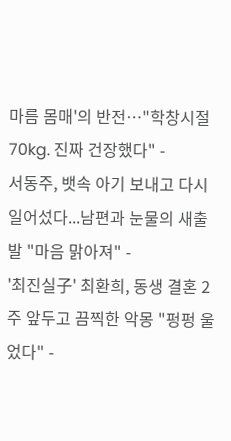마름 몸매'의 반전…"학창시절 70kg. 진짜 건장했다" -
서동주, 뱃속 아기 보내고 다시 일어섰다...남편과 눈물의 새출발 "마음 맑아져" -
'최진실子' 최환희, 동생 결혼 2주 앞두고 끔찍한 악몽 "펑펑 울었다" -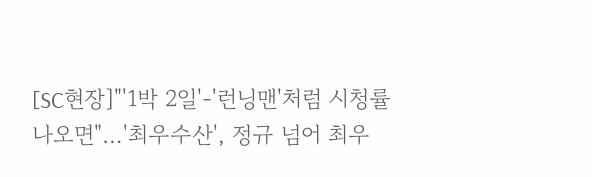[SC현장]"'1박 2일'-'런닝맨'처럼 시청률 나오면"…'최우수산', 정규 넘어 최우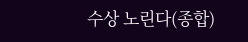수상 노린다(종합)